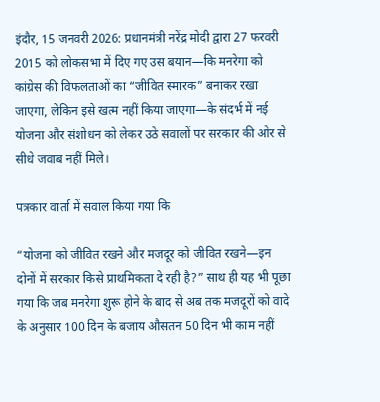इंदौर, 15 जनवरी 2026: प्रधानमंत्री नरेंद्र मोदी द्वारा 27 फरवरी 2015 को लोकसभा में दिए गए उस बयान—कि मनरेगा को कांग्रेस की विफलताओं का “जीवित स्मारक” बनाकर रखा जाएगा, लेकिन इसे खत्म नहीं किया जाएगा—के संदर्भ में नई योजना और संशोधन को लेकर उठे सवालों पर सरकार की ओर से सीधे जवाब नहीं मिले।

पत्रकार वार्ता में सवाल किया गया कि

“योजना को जीवित रखने और मजदूर को जीवित रखने—इन दोनों में सरकार किसे प्राथमिकता दे रही है?” साथ ही यह भी पूछा गया कि जब मनरेगा शुरू होने के बाद से अब तक मजदूरों को वादे के अनुसार 100 दिन के बजाय औसतन 50 दिन भी काम नहीं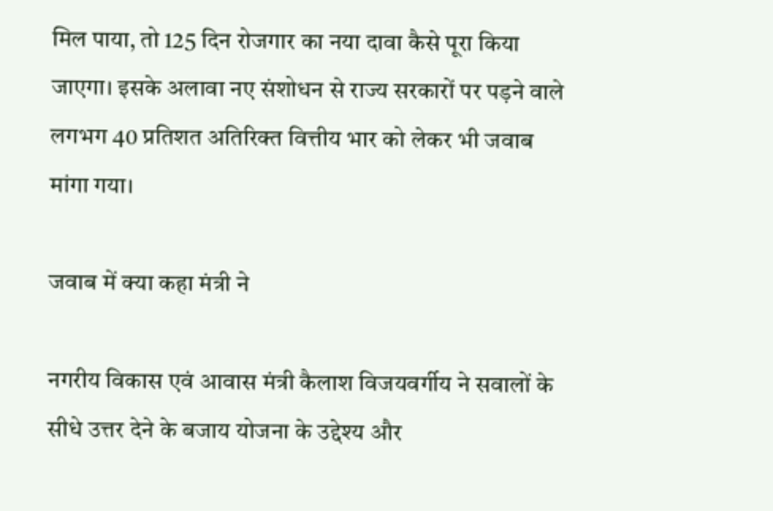मिल पाया, तो 125 दिन रोजगार का नया दावा कैसे पूरा किया जाएगा। इसके अलावा नए संशोधन से राज्य सरकारों पर पड़ने वाले लगभग 40 प्रतिशत अतिरिक्त वित्तीय भार को लेकर भी जवाब मांगा गया।

जवाब में क्या कहा मंत्री ने

नगरीय विकास एवं आवास मंत्री कैलाश विजयवर्गीय ने सवालों के सीधे उत्तर देने के बजाय योजना के उद्देश्य और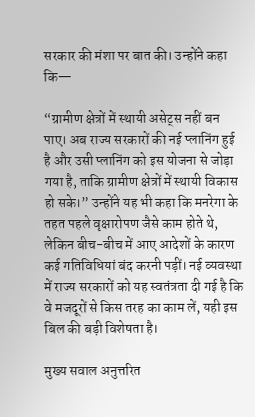सरकार की मंशा पर बात की। उन्होंने कहा कि—

“ग्रामीण क्षेत्रों में स्थायी असेट्स नहीं बन पाए। अब राज्य सरकारों की नई प्लानिंग हुई है और उसी प्लानिंग को इस योजना से जोड़ा गया है, ताकि ग्रामीण क्षेत्रों में स्थायी विकास हो सके।” उन्होंने यह भी कहा कि मनरेगा के तहत पहले वृक्षारोपण जैसे काम होते थे, लेकिन बीच-बीच में आए आदेशों के कारण कई गतिविधियां बंद करनी पड़ीं। नई व्यवस्था में राज्य सरकारों को यह स्वतंत्रता दी गई है कि वे मजदूरों से किस तरह का काम लें, यही इस बिल की बड़ी विशेषता है।

मुख्य सवाल अनुत्तरित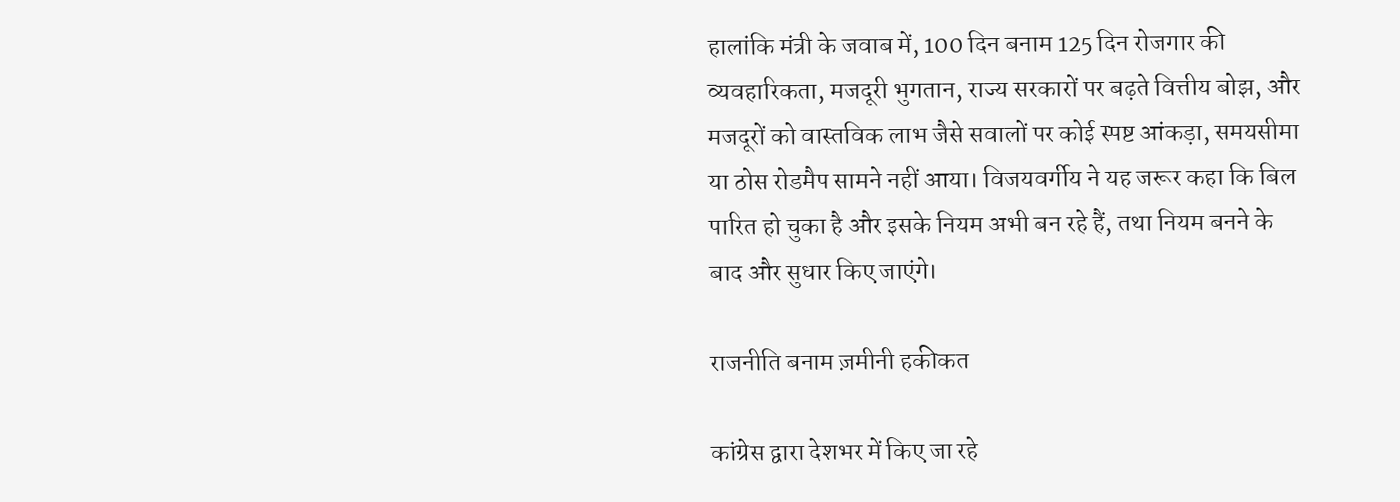हालांकि मंत्री के जवाब में, 100 दिन बनाम 125 दिन रोजगार की व्यवहारिकता, मजदूरी भुगतान, राज्य सरकारों पर बढ़ते वित्तीय बोझ, और मजदूरों को वास्तविक लाभ जैसे सवालों पर कोई स्पष्ट आंकड़ा, समयसीमा या ठोस रोडमैप सामने नहीं आया। विजयवर्गीय ने यह जरूर कहा कि बिल पारित हो चुका है और इसके नियम अभी बन रहे हैं, तथा नियम बनने के बाद और सुधार किए जाएंगे।

राजनीति बनाम ज़मीनी हकीकत

कांग्रेस द्वारा देशभर में किए जा रहे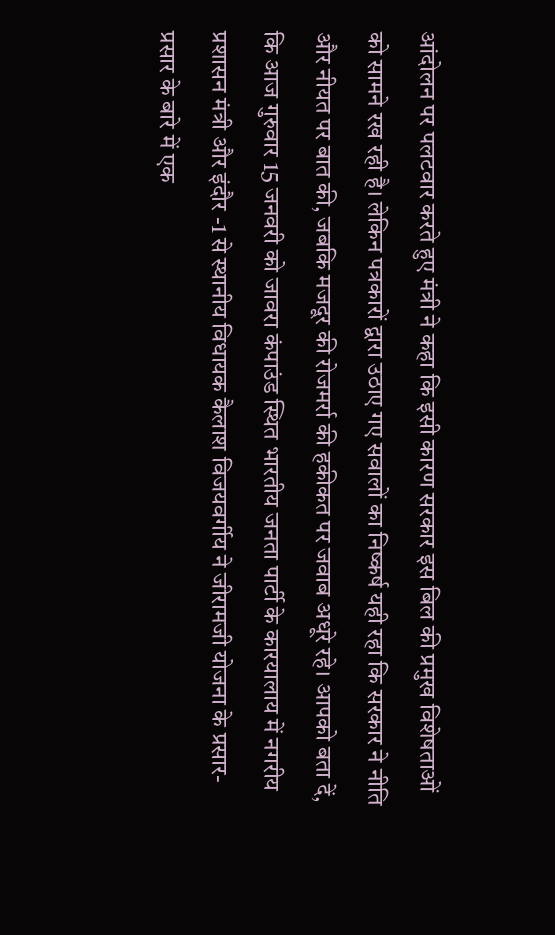आंदोलन पर पलटवार करते हुए मंत्री ने कहा कि इसी कारण सरकार इस बिल की प्रमुख विशेषताओं को सामने रख रही है। लेकिन पत्रकारों द्वारा उठाए गए सवालों का निष्कर्ष यही रहा कि सरकार ने नीति और नीयत पर बात की, जबकि मजदूर की रोजमर्रा की हकीकत पर जवाब अधूरे रहे। आपको बता दें, कि आज गुरुवार 15 जनवरी को जावरा कंपाउंड स्थित भारतीय जनता पार्टी के कारयालाय में नगरीय प्रशासन मंत्री और इंदौर -1 से स्थानीय विधायक कैलाश विजयवर्गीय ने जीरामजी योजना के प्रसार- प्रसार के बारे में एक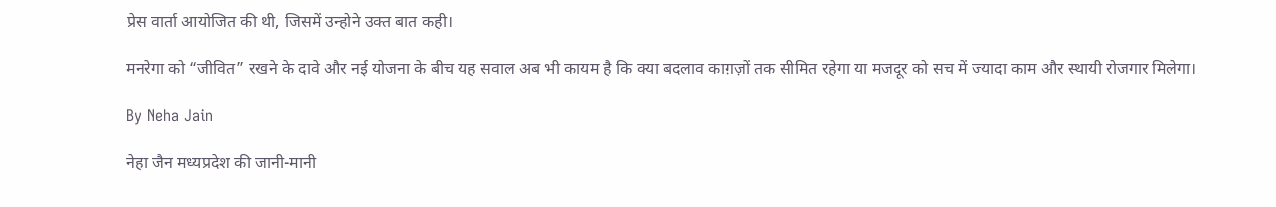प्रेस वार्ता आयोजित की थी, जिसमें उन्होने उक्त बात कही।

मनरेगा को “जीवित” रखने के दावे और नई योजना के बीच यह सवाल अब भी कायम है कि क्या बदलाव काग़ज़ों तक सीमित रहेगा या मजदूर को सच में ज्यादा काम और स्थायी रोजगार मिलेगा।

By Neha Jain

नेहा जैन मध्यप्रदेश की जानी-मानी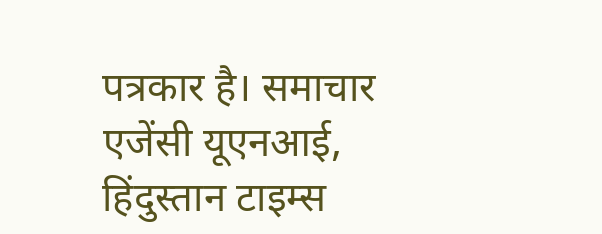पत्रकार है। समाचार एजेंसी यूएनआई, हिंदुस्तान टाइम्स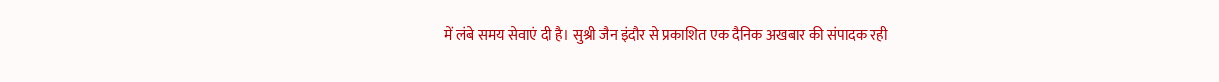में लंबे समय सेवाएं दी है। सुश्री जैन इंदौर से प्रकाशित एक दैनिक अखबार की संपादक रही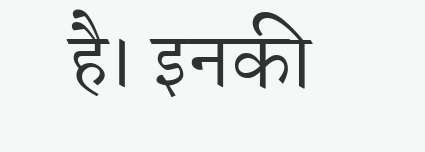है। इनकी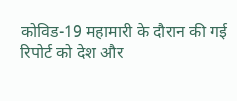कोविड-19 महामारी के दौरान की गई रिपोर्ट को देश और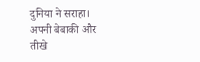दुनिया ने सराहा। अपनी बेबाकी और तीखे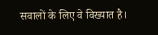सवालों के लिए वे विख्यात है।